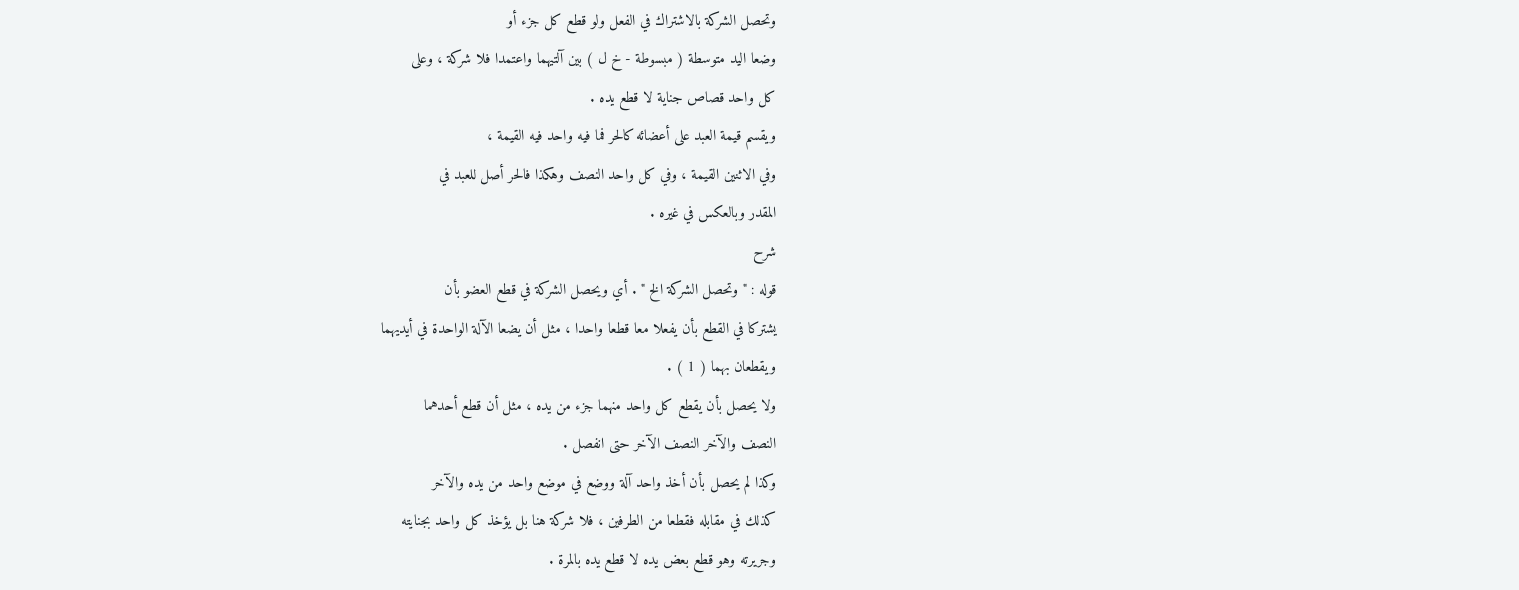وتحصل الشركة بالاشتراك في الفعل ولو قطع كل جزء أو
وضعا اليد متوسطة ( مبسوطة - خ ل ) بين آلتيهما واعتمدا فلا شركة ، وعلى
كل واحد قصاص جناية لا قطع يده .
ويقسم قيمة العبد على أعضائه كالحر فما فيه واحد فيه القيمة ،
وفي الاثنين القيمة ، وفي كل واحد النصف وهكذا فالحر أصل للعبد في
المقدر وبالعكس في غيره .
شرح
قوله : " وتحصل الشركة الخ " . أي ويحصل الشركة في قطع العضو بأن
يشتركا في القطع بأن يفعلا معا قطعا واحدا ، مثل أن يضعا الآلة الواحدة في أيديهما
ويقطعان بهما ( 1 ) .
ولا يحصل بأن يقطع كل واحد منهما جزء من يده ، مثل أن قطع أحدهما
النصف والآخر النصف الآخر حتى انفصل .
وكذا لم يحصل بأن أخذ واحد آلة ووضع في موضع واحد من يده والآخر
كذلك في مقابله فقطعا من الطرفين ، فلا شركة هنا بل يؤخذ كل واحد بجنايته
وجريرته وهو قطع بعض يده لا قطع يده بالمرة .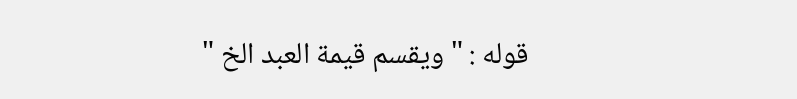قوله : " ويقسم قيمة العبد الخ "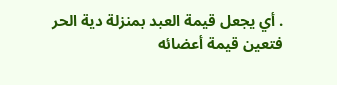. أي يجعل قيمة العبد بمنزلة دية الحر
فتعين قيمة أعضائه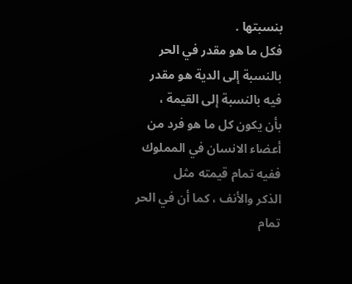بنسبتها .
فكل ما هو مقدر في الحر بالنسبة إلى الدية هو مقدر فيه بالنسبة إلى القيمة ،
بأن يكون كل ما هو فرد من أعضاء الانسان في المملوك ففيه تمام قيمته مثل
الذكر والأنف ، كما أن في الحر تمام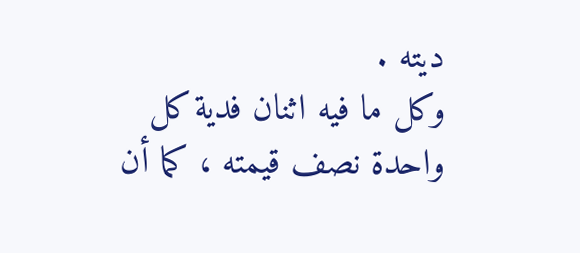ديته .
وكل ما فيه اثنان فدية كل واحدة نصف قيمته ، كما أن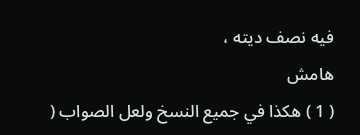فيه نصف ديته ،
هامش
( 1 ) هكذا في جميع النسخ ولعل الصواب (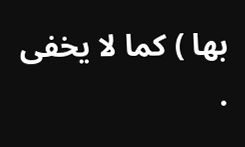بها ) كما لا يخفى .